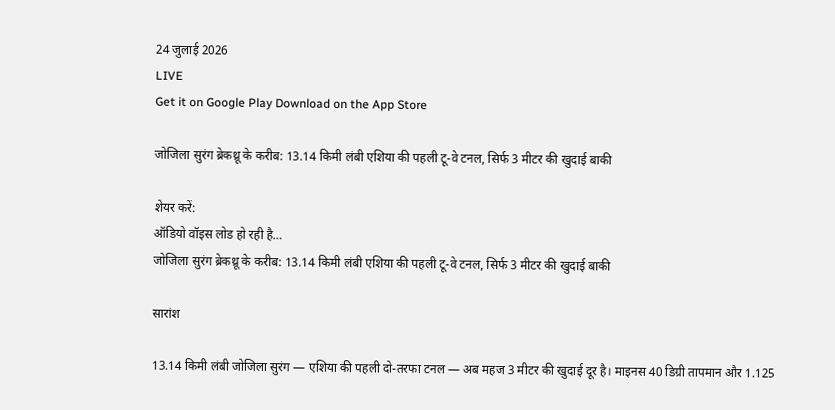24 जुलाई 2026
LIVE
Get it on Google Play Download on the App Store

जोजिला सुरंग ब्रेकथ्रू के करीब: 13.14 किमी लंबी एशिया की पहली टू-वे टनल, सिर्फ 3 मीटर की खुदाई बाकी

शेयर करें:
ऑडियो वॉइस लोड हो रही है…
जोजिला सुरंग ब्रेकथ्रू के करीब: 13.14 किमी लंबी एशिया की पहली टू-वे टनल, सिर्फ 3 मीटर की खुदाई बाकी

सारांश

13.14 किमी लंबी जोजिला सुरंग — एशिया की पहली दो-तरफा टनल — अब महज 3 मीटर की खुदाई दूर है। माइनस 40 डिग्री तापमान और 1.125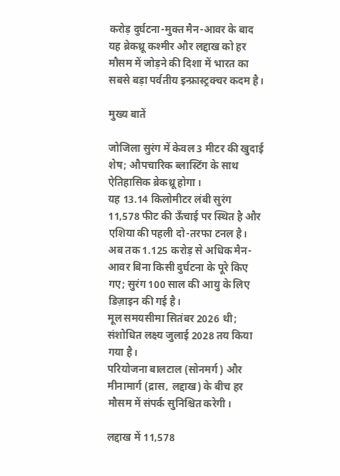करोड़ दुर्घटना-मुक्त मैन-आवर के बाद यह ब्रेकथ्रू कश्मीर और लद्दाख को हर मौसम में जोड़ने की दिशा में भारत का सबसे बड़ा पर्वतीय इन्फ्रास्ट्रक्चर कदम है।

मुख्य बातें

जोजिला सुरंग में केवल 3 मीटर की खुदाई शेष; औपचारिक ब्लास्टिंग के साथ ऐतिहासिक ब्रेकथ्रू होगा।
यह 13.14 किलोमीटर लंबी सुरंग 11,578 फीट की ऊँचाई पर स्थित है और एशिया की पहली दो-तरफा टनल है।
अब तक 1.125 करोड़ से अधिक मैन-आवर बिना किसी दुर्घटना के पूरे किए गए; सुरंग 100 साल की आयु के लिए डिज़ाइन की गई है।
मूल समयसीमा सितंबर 2026 थी; संशोधित लक्ष्य जुलाई 2028 तय किया गया है।
परियोजना बालटाल (सोनमर्ग) और मीनामार्ग (द्रास, लद्दाख) के बीच हर मौसम में संपर्क सुनिश्चित करेगी।

लद्दाख में 11,578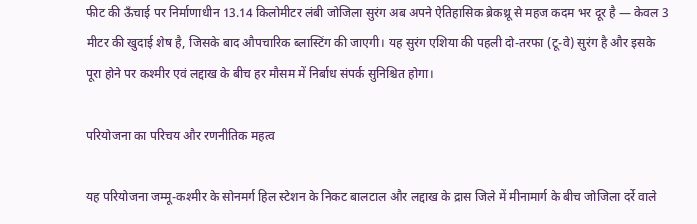फीट की ऊँचाई पर निर्माणाधीन 13.14 किलोमीटर लंबी जोजिला सुरंग अब अपने ऐतिहासिक ब्रेकथ्रू से महज कदम भर दूर है — केवल 3 मीटर की खुदाई शेष है, जिसके बाद औपचारिक ब्लास्टिंग की जाएगी। यह सुरंग एशिया की पहली दो-तरफा (टू-वे) सुरंग है और इसके पूरा होने पर कश्मीर एवं लद्दाख के बीच हर मौसम में निर्बाध संपर्क सुनिश्चित होगा।

परियोजना का परिचय और रणनीतिक महत्व

यह परियोजना जम्मू-कश्मीर के सोनमर्ग हिल स्टेशन के निकट बालटाल और लद्दाख के द्रास जिले में मीनामार्ग के बीच जोजिला दर्रे वाले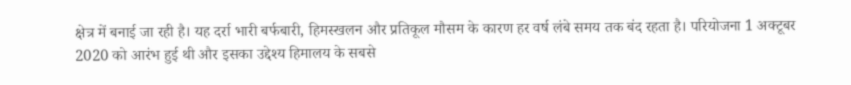क्षेत्र में बनाई जा रही है। यह दर्रा भारी बर्फबारी, हिमस्खलन और प्रतिकूल मौसम के कारण हर वर्ष लंबे समय तक बंद रहता है। परियोजना 1 अक्टूबर 2020 को आरंभ हुई थी और इसका उद्देश्य हिमालय के सबसे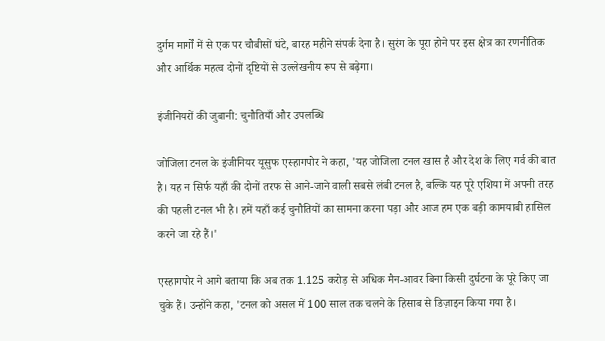दुर्गम मार्गों में से एक पर चौबीसों घंटे, बारह महीने संपर्क देना है। सुरंग के पूरा होने पर इस क्षेत्र का रणनीतिक और आर्थिक महत्व दोनों दृष्टियों से उल्लेखनीय रूप से बढ़ेगा।

इंजीनियरों की जुबानी: चुनौतियाँ और उपलब्धि

जोजिला टनल के इंजीनियर यूसुफ एस्हागपोर ने कहा, 'यह जोजिला टनल खास है और देश के लिए गर्व की बात है। यह न सिर्फ यहाँ की दोनों तरफ से आने-जाने वाली सबसे लंबी टनल है, बल्कि यह पूरे एशिया में अपनी तरह की पहली टनल भी है। हमें यहाँ कई चुनौतियों का सामना करना पड़ा और आज हम एक बड़ी कामयाबी हासिल करने जा रहे हैं।'

एस्हागपोर ने आगे बताया कि अब तक 1.125 करोड़ से अधिक मैन-आवर बिना किसी दुर्घटना के पूरे किए जा चुके हैं। उन्होंने कहा, 'टनल को असल में 100 साल तक चलने के हिसाब से डिज़ाइन किया गया है।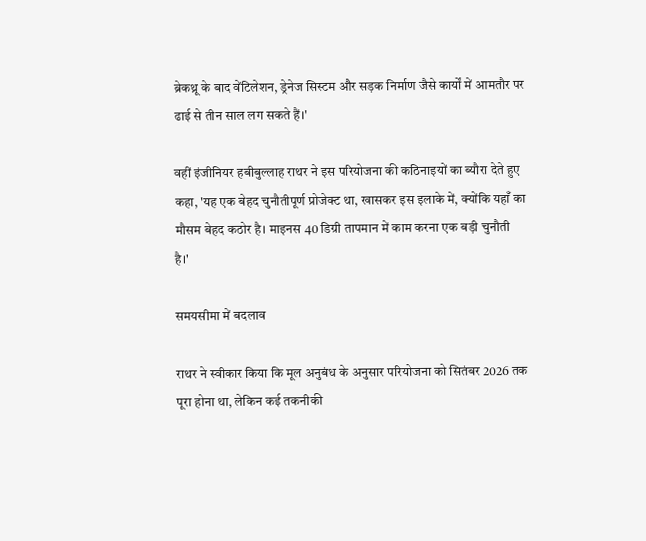ब्रेकथ्रू के बाद वेंटिलेशन, ड्रेनेज सिस्टम और सड़क निर्माण जैसे कार्यों में आमतौर पर ढाई से तीन साल लग सकते हैं।'

वहीं इंजीनियर हबीबुल्लाह राथर ने इस परियोजना की कठिनाइयों का ब्यौरा देते हुए कहा, 'यह एक बेहद चुनौतीपूर्ण प्रोजेक्ट था, खासकर इस इलाके में, क्योंकि यहाँ का मौसम बेहद कठोर है। माइनस 40 डिग्री तापमान में काम करना एक बड़ी चुनौती है।'

समयसीमा में बदलाव

राथर ने स्वीकार किया कि मूल अनुबंध के अनुसार परियोजना को सितंबर 2026 तक पूरा होना था, लेकिन कई तकनीकी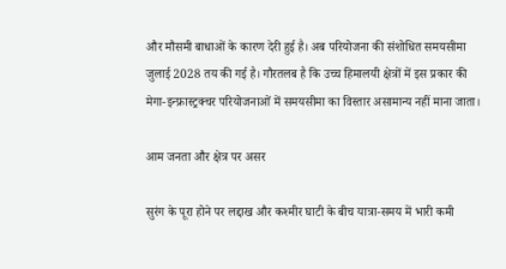और मौसमी बाधाओं के कारण देरी हुई है। अब परियोजना की संशोधित समयसीमा जुलाई 2028 तय की गई है। गौरतलब है कि उच्च हिमालयी क्षेत्रों में इस प्रकार की मेगा-इन्फ्रास्ट्रक्चर परियोजनाओं में समयसीमा का विस्तार असामान्य नहीं माना जाता।

आम जनता और क्षेत्र पर असर

सुरंग के पूरा होने पर लद्दाख और कश्मीर घाटी के बीच यात्रा-समय में भारी कमी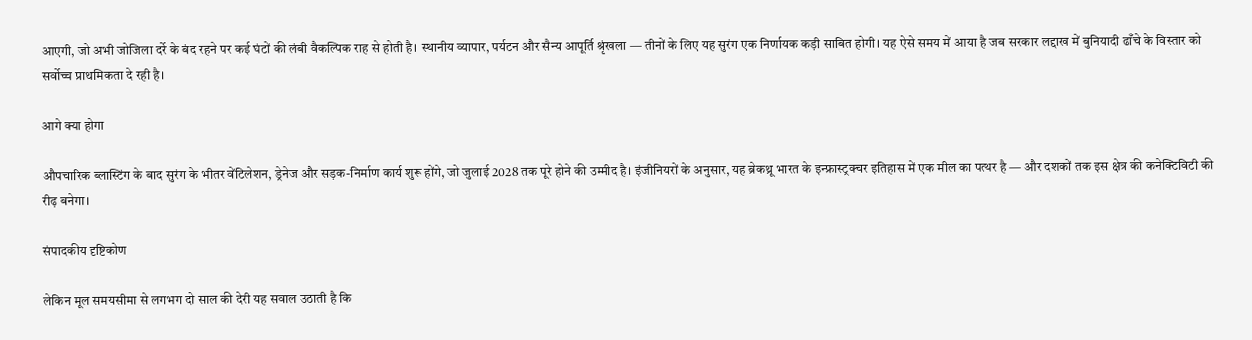आएगी, जो अभी जोजिला दर्रे के बंद रहने पर कई घंटों की लंबी वैकल्पिक राह से होती है। स्थानीय व्यापार, पर्यटन और सैन्य आपूर्ति श्रृंखला — तीनों के लिए यह सुरंग एक निर्णायक कड़ी साबित होगी। यह ऐसे समय में आया है जब सरकार लद्दाख में बुनियादी ढाँचे के विस्तार को सर्वोच्च प्राथमिकता दे रही है।

आगे क्या होगा

औपचारिक ब्लास्टिंग के बाद सुरंग के भीतर वेंटिलेशन, ड्रेनेज और सड़क-निर्माण कार्य शुरू होंगे, जो जुलाई 2028 तक पूरे होने की उम्मीद है। इंजीनियरों के अनुसार, यह ब्रेकथ्रू भारत के इन्फ्रास्ट्रक्चर इतिहास में एक मील का पत्थर है — और दशकों तक इस क्षेत्र की कनेक्टिविटी की रीढ़ बनेगा।

संपादकीय दृष्टिकोण

लेकिन मूल समयसीमा से लगभग दो साल की देरी यह सवाल उठाती है कि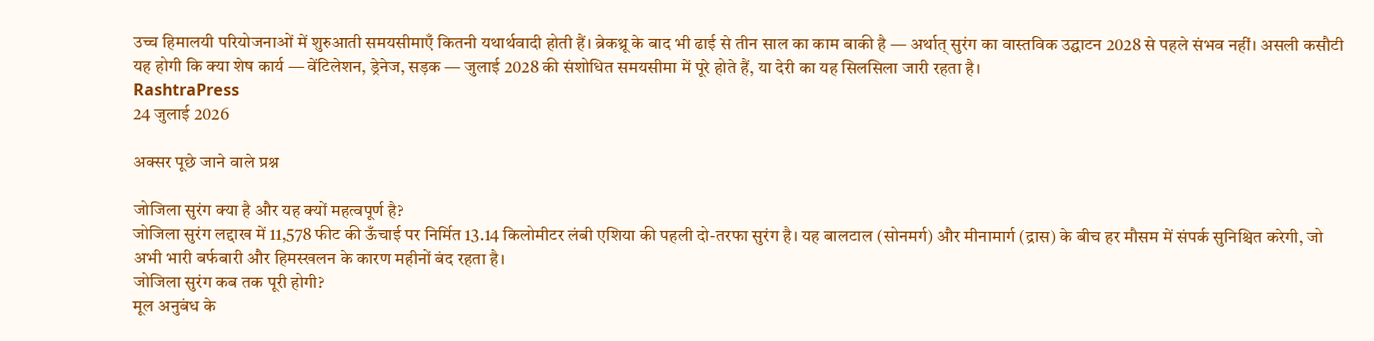उच्च हिमालयी परियोजनाओं में शुरुआती समयसीमाएँ कितनी यथार्थवादी होती हैं। ब्रेकथ्रू के बाद भी ढाई से तीन साल का काम बाकी है — अर्थात् सुरंग का वास्तविक उद्घाटन 2028 से पहले संभव नहीं। असली कसौटी यह होगी कि क्या शेष कार्य — वेंटिलेशन, ड्रेनेज, सड़क — जुलाई 2028 की संशोधित समयसीमा में पूरे होते हैं, या देरी का यह सिलसिला जारी रहता है।
RashtraPress
24 जुलाई 2026

अक्सर पूछे जाने वाले प्रश्न

जोजिला सुरंग क्या है और यह क्यों महत्वपूर्ण है?
जोजिला सुरंग लद्दाख में 11,578 फीट की ऊँचाई पर निर्मित 13.14 किलोमीटर लंबी एशिया की पहली दो-तरफा सुरंग है। यह बालटाल (सोनमर्ग) और मीनामार्ग (द्रास) के बीच हर मौसम में संपर्क सुनिश्चित करेगी, जो अभी भारी बर्फबारी और हिमस्खलन के कारण महीनों बंद रहता है।
जोजिला सुरंग कब तक पूरी होगी?
मूल अनुबंध के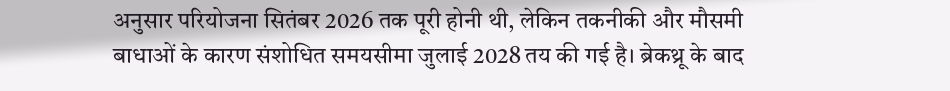अनुसार परियोजना सितंबर 2026 तक पूरी होनी थी, लेकिन तकनीकी और मौसमी बाधाओं के कारण संशोधित समयसीमा जुलाई 2028 तय की गई है। ब्रेकथ्रू के बाद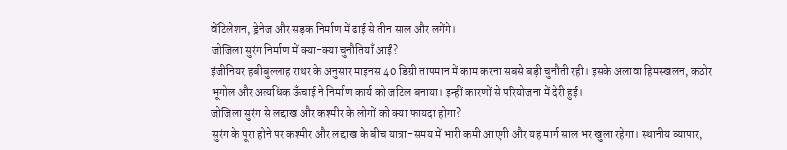वेंटिलेशन, ड्रेनेज और सड़क निर्माण में ढाई से तीन साल और लगेंगे।
जोजिला सुरंग निर्माण में क्या-क्या चुनौतियाँ आईं?
इंजीनियर हबीबुल्लाह राथर के अनुसार माइनस 40 डिग्री तापमान में काम करना सबसे बड़ी चुनौती रही। इसके अलावा हिमस्खलन, कठोर भूगोल और अत्यधिक ऊँचाई ने निर्माण कार्य को जटिल बनाया। इन्हीं कारणों से परियोजना में देरी हुई।
जोजिला सुरंग से लद्दाख और कश्मीर के लोगों को क्या फायदा होगा?
सुरंग के पूरा होने पर कश्मीर और लद्दाख के बीच यात्रा-समय में भारी कमी आएगी और यह मार्ग साल भर खुला रहेगा। स्थानीय व्यापार,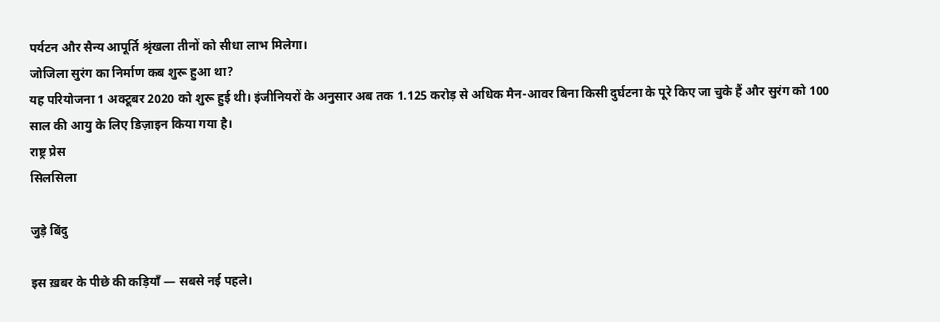पर्यटन और सैन्य आपूर्ति श्रृंखला तीनों को सीधा लाभ मिलेगा।
जोजिला सुरंग का निर्माण कब शुरू हुआ था?
यह परियोजना 1 अक्टूबर 2020 को शुरू हुई थी। इंजीनियरों के अनुसार अब तक 1.125 करोड़ से अधिक मैन-आवर बिना किसी दुर्घटना के पूरे किए जा चुके हैं और सुरंग को 100 साल की आयु के लिए डिज़ाइन किया गया है।
राष्ट्र प्रेस
सिलसिला

जुड़े बिंदु

इस ख़बर के पीछे की कड़ियाँ — सबसे नई पहले।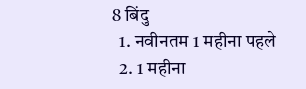8 बिंदु
  1. नवीनतम 1 महीना पहले
  2. 1 महीना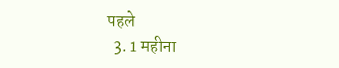पहले
  3. 1 महीना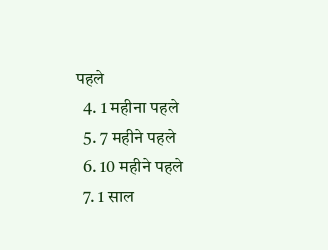पहले
  4. 1 महीना पहले
  5. 7 महीने पहले
  6. 10 महीने पहले
  7. 1 साल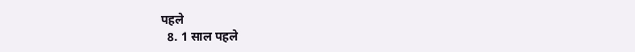पहले
  8. 1 साल पहले